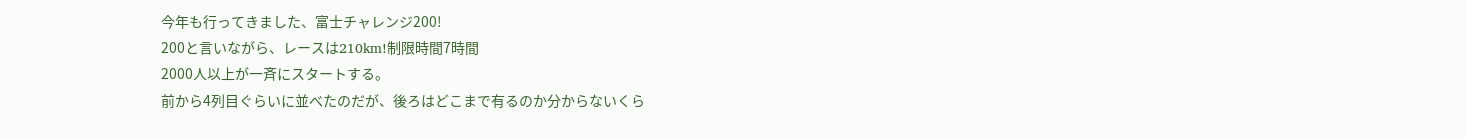今年も行ってきました、富士チャレンジ200!
200と言いながら、レースは210km!制限時間7時間
2000人以上が一斉にスタートする。
前から4列目ぐらいに並べたのだが、後ろはどこまで有るのか分からないくら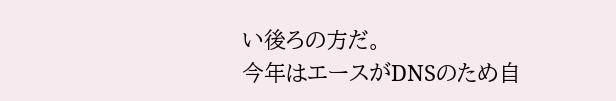い後ろの方だ。
今年はエースがDNSのため自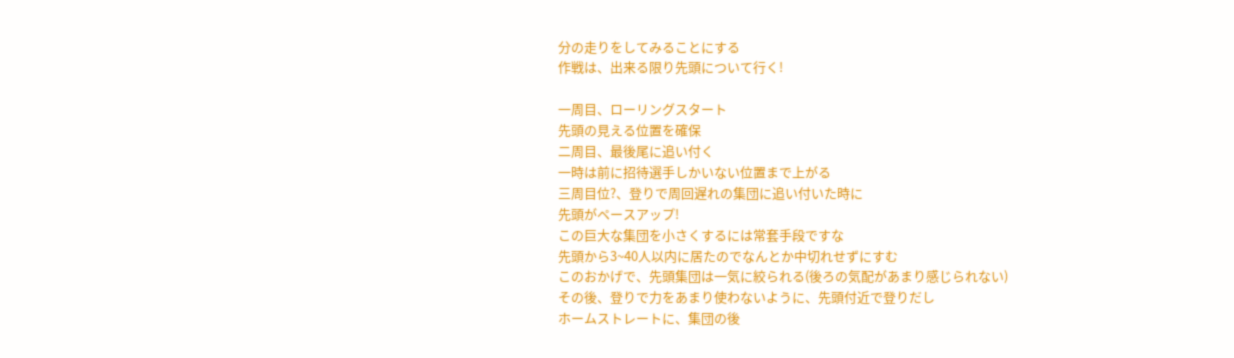分の走りをしてみることにする
作戦は、出来る限り先頭について行く!

一周目、ローリングスタート
先頭の見える位置を確保
二周目、最後尾に追い付く
一時は前に招待選手しかいない位置まで上がる
三周目位?、登りで周回遅れの集団に追い付いた時に
先頭がペースアップ!
この巨大な集団を小さくするには常套手段ですな
先頭から3~40人以内に居たのでなんとか中切れせずにすむ
このおかげで、先頭集団は一気に絞られる(後ろの気配があまり感じられない)
その後、登りで力をあまり使わないように、先頭付近で登りだし
ホームストレートに、集団の後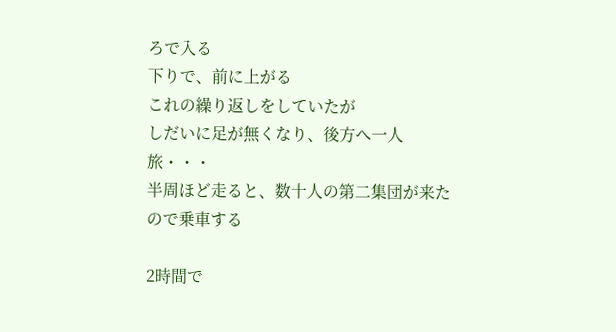ろで入る
下りで、前に上がる
これの繰り返しをしていたが
しだいに足が無くなり、後方へ一人旅・・・
半周ほど走ると、数十人の第二集団が来たので乗車する

2時間で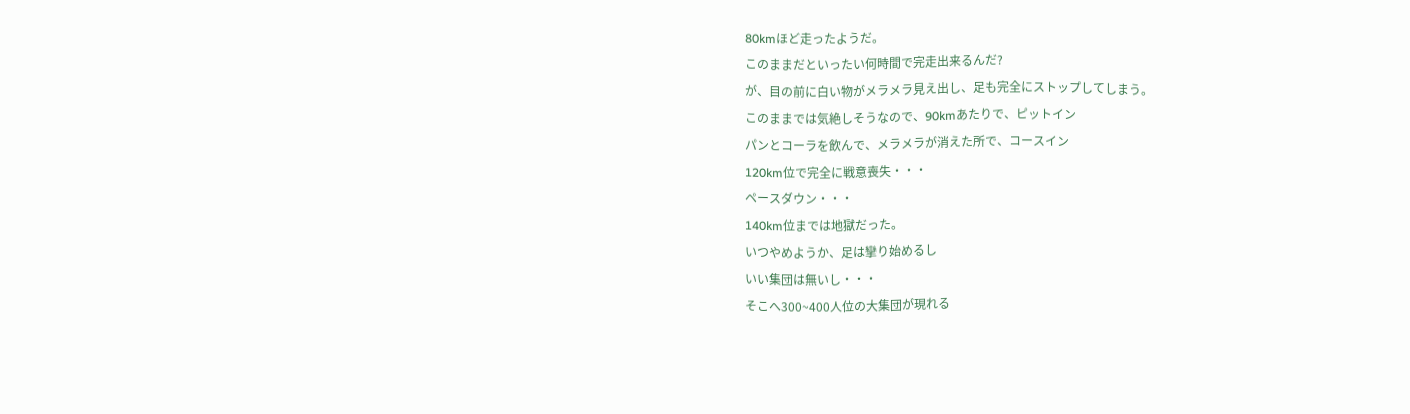80kmほど走ったようだ。
このままだといったい何時間で完走出来るんだ?
が、目の前に白い物がメラメラ見え出し、足も完全にストップしてしまう。
このままでは気絶しそうなので、90kmあたりで、ピットイン
パンとコーラを飲んで、メラメラが消えた所で、コースイン
120km位で完全に戦意喪失・・・
ペースダウン・・・
140km位までは地獄だった。
いつやめようか、足は攣り始めるし
いい集団は無いし・・・
そこへ300~400人位の大集団が現れる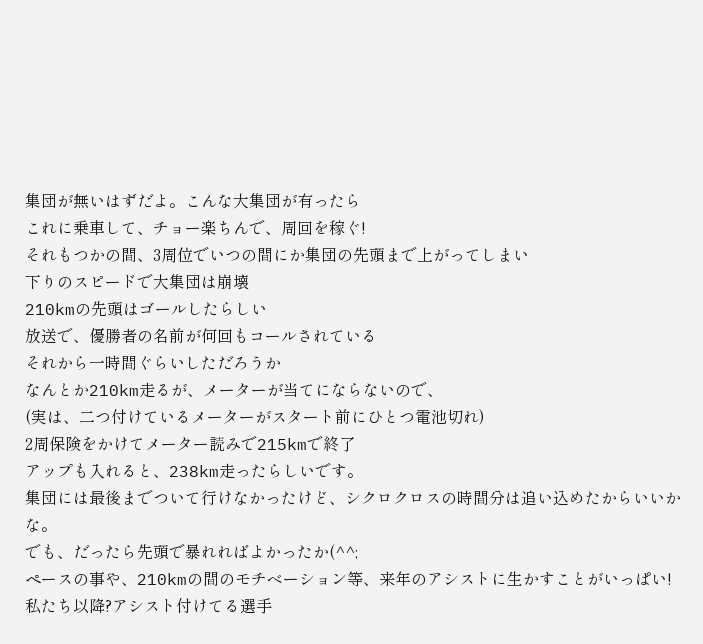集団が無いはずだよ。こんな大集団が有ったら
これに乗車して、チョー楽ちんで、周回を稼ぐ!
それもつかの間、3周位でいつの間にか集団の先頭まで上がってしまい
下りのスピードで大集団は崩壊
210kmの先頭はゴールしたらしい
放送で、優勝者の名前が何回もコールされている
それから一時間ぐらいしただろうか
なんとか210km走るが、メーターが当てにならないので、
(実は、二つ付けているメーターがスタート前にひとつ電池切れ)
2周保険をかけてメーター読みで215kmで終了
アップも入れると、238km走ったらしいです。
集団には最後までついて行けなかったけど、シクロクロスの時間分は追い込めたからいいかな。
でも、だったら先頭で暴れればよかったか(^^;
ペースの事や、210kmの間のモチベーション等、来年のアシストに生かすことがいっぱい!
私たち以降?アシスト付けてる選手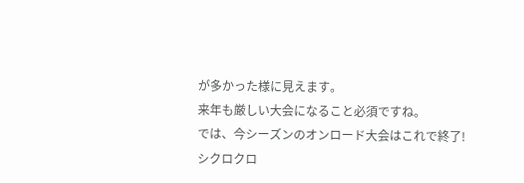が多かった様に見えます。
来年も厳しい大会になること必須ですね。
では、今シーズンのオンロード大会はこれで終了!
シクロクロ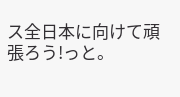ス全日本に向けて頑張ろう!っと。